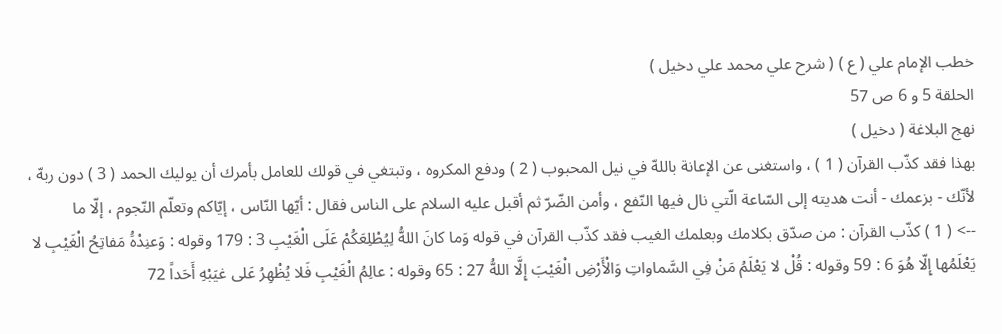خطب الإمام علي ( ع ) ( شرح علي محمد علي دخيل )
الحلقة 5 و 6 ص 57
نهج البلاغة ( دخيل )
بهذا فقد كذّب القرآن ( 1 ) ، واستغنى عن الإعانة باللهّ في نيل المحبوب ( 2 ) ودفع المكروه ، وتبتغي في قولك للعامل بأمرك أن يوليك الحمد ( 3 ) دون ربهّ ، لأنّك - بزعمك - أنت هديته إلى السّاعة الّتي نال فيها النّفع ، وأمن الضّرّ ثم أقبل عليه السلام على الناس فقال : أيّها النّاس ، إيّاكم وتعلّم النّجوم ، إلّا ما
--> ( 1 ) كذّب القرآن : من صدّق بكلامك وبعلمك الغيب فقد كذّب القرآن في قوله وَما كانَ اللهُّ لِيُطْلِعَكُمْ عَلَى الْغَيْبِ 3 : 179 وقوله : وَعنِدْهَُ مَفاتِحُ الْغَيْبِ لا يَعْلَمُها إِلّا هُوَ 6 : 59 وقوله : قُلْ لا يَعْلَمُ مَنْ فِي السَّماواتِ وَالْأَرْضِ الْغَيْبَ إِلَّا اللهُّ 27 : 65 وقوله : عالِمُ الْغَيْبِ فَلا يُظْهِرُ عَلى غيَبْهِ أَحَداً 72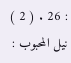: 26 . ( 2 ) نيل المحبوب :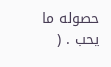حصوله ما يحب . (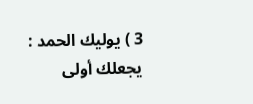3 ) يوليك الحمد : يجعلك أولى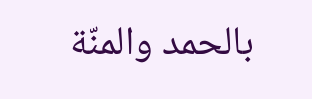بالحمد والمنّة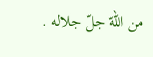من اللهّ جلّ جلاله .